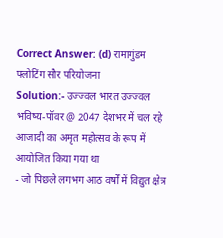Correct Answer: (d) रामागुंडम फ्लोटिंग सौर परियोजना
Solution:- उज्ज्वल भारत उज्ज्वल भविष्य-पॉवर @ 2047 देशभर में चल रहे आजादी का अमृत महोत्सव के रूप में आयोजित किया गया था
- जो पिछले लगभग आठ वर्षों में विद्युत क्षेत्र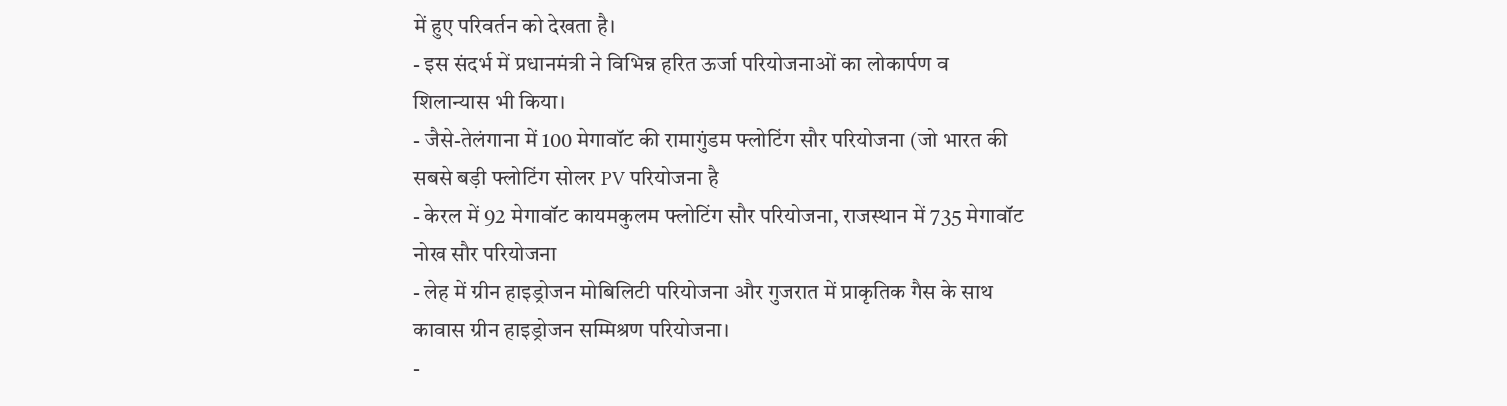में हुए परिवर्तन को देखता है।
- इस संदर्भ में प्रधानमंत्री ने विभिन्न हरित ऊर्जा परियोजनाओं का लोकार्पण व शिलान्यास भी किया।
- जैसे-तेलंगाना में 100 मेगावॉट की रामागुंडम फ्लोटिंग सौर परियोजना (जो भारत की सबसे बड़ी फ्लोटिंग सोलर PV परियोजना है
- केरल में 92 मेगावॉट कायमकुलम फ्लोटिंग सौर परियोजना, राजस्थान में 735 मेगावॉट नोख सौर परियोजना
- लेह में ग्रीन हाइड्रोजन मोबिलिटी परियोजना और गुजरात में प्राकृतिक गैस के साथ कावास ग्रीन हाइड्रोजन सम्मिश्रण परियोजना।
-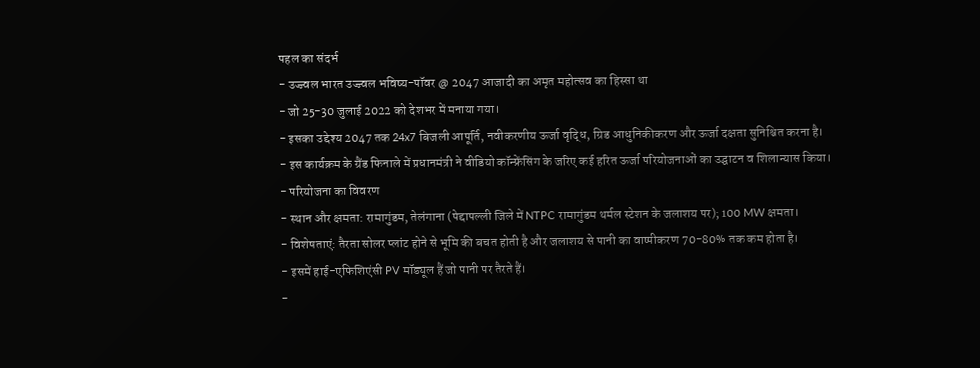पहल का संदर्भ
- उज्ज्वल भारत उज्ज्वल भविष्य-पॉवर @ 2047 आजादी का अमृत महोत्सव का हिस्सा था
- जो 25-30 जुलाई 2022 को देशभर में मनाया गया।
- इसका उद्देश्य 2047 तक 24x7 बिजली आपूर्ति, नवीकरणीय ऊर्जा वृद्धि, ग्रिड आधुनिकीकरण और ऊर्जा दक्षता सुनिश्चित करना है।
- इस कार्यक्रम के ग्रैंड फिनाले में प्रधानमंत्री ने वीडियो कॉन्फ्रेंसिंग के जरिए कई हरित ऊर्जा परियोजनाओं का उद्घाटन व शिलान्यास किया।
- परियोजना का विवरण
- स्थान और क्षमता: रामागुंडम, तेलंगाना (पेद्दापल्ली जिले में NTPC रामागुंडम थर्मल स्टेशन के जलाशय पर); 100 MW क्षमता।
- विशेषताएं: तैरता सोलर प्लांट होने से भूमि की बचत होती है और जलाशय से पानी का वाष्पीकरण 70-80% तक कम होता है।
- इसमें हाई-एफिशिएंसी PV मॉड्यूल हैं जो पानी पर तैरते हैं।
-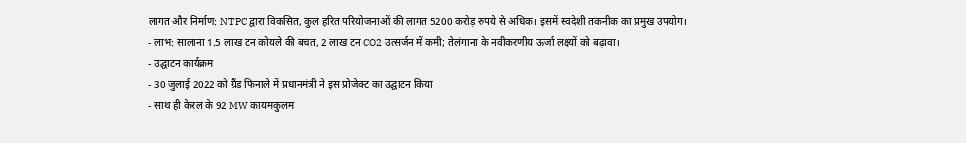लागत और निर्माण: NTPC द्वारा विकसित, कुल हरित परियोजनाओं की लागत 5200 करोड़ रुपये से अधिक। इसमें स्वदेशी तकनीक का प्रमुख उपयोग।
- लाभ: सालाना 1.5 लाख टन कोयले की बचत, 2 लाख टन CO2 उत्सर्जन में कमी; तेलंगाना के नवीकरणीय ऊर्जा लक्ष्यों को बढ़ावा।
- उद्घाटन कार्यक्रम
- 30 जुलाई 2022 को ग्रैंड फिनाले में प्रधानमंत्री ने इस प्रोजेक्ट का उद्घाटन किया
- साथ ही केरल के 92 MW कायमकुलम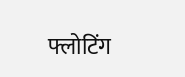फ्लोटिंग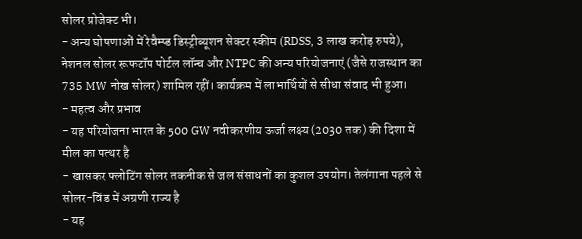सोलर प्रोजेक्ट भी।
- अन्य घोषणाओं में रेवैम्प्ड डिस्ट्रीब्यूशन सेक्टर स्कीम (RDSS, 3 लाख करोड़ रुपये), नेशनल सोलर रूफटॉप पोर्टल लॉन्च और NTPC की अन्य परियोजनाएं (जैसे राजस्थान का 735 MW नोख सोलर) शामिल रहीं। कार्यक्रम में लाभार्थियों से सीधा संवाद भी हुआ।
- महत्व और प्रभाव
- यह परियोजना भारत के 500 GW नवीकरणीय ऊर्जा लक्ष्य (2030 तक) की दिशा में मील का पत्थर है
- खासकर फ्लोटिंग सोलर तकनीक से जल संसाधनों का कुशल उपयोग। तेलंगाना पहले से सोलर-विंड में अग्रणी राज्य है
- यह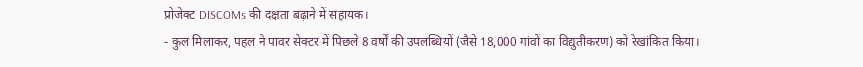प्रोजेक्ट DISCOMs की दक्षता बढ़ाने में सहायक।
- कुल मिलाकर, पहल ने पावर सेक्टर में पिछले 8 वर्षों की उपलब्धियों (जैसे 18,000 गांवों का विद्युतीकरण) को रेखांकित किया।